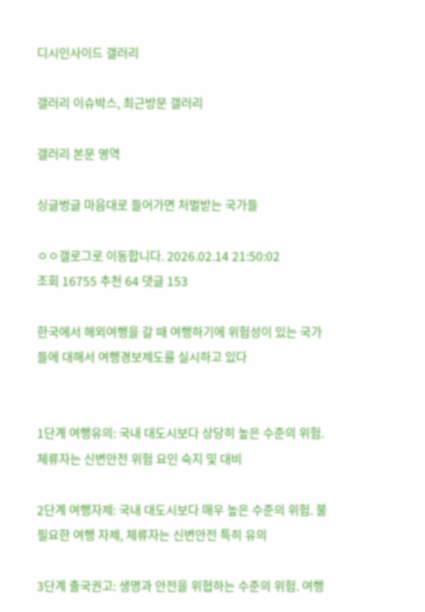디시인사이드 갤러리

갤러리 이슈박스, 최근방문 갤러리

갤러리 본문 영역

싱글벙글 마음대로 들어가면 처벌받는 국가들

ㅇㅇ갤로그로 이동합니다. 2026.02.14 21:50:02
조회 16755 추천 64 댓글 153

한국에서 해외여행을 갈 때 여행하기에 위험성이 있는 국가들에 대해서 여행경보제도를 실시하고 있다


1단계 여행유의: 국내 대도시보다 상당히 높은 수준의 위험. 체류자는 신변안전 위험 요인 숙지 및 대비

2단계 여행자제: 국내 대도시보다 매우 높은 수준의 위험. 불필요한 여행 자제, 체류자는 신변안전 특히 유의

3단계 출국권고: 생명과 안전을 위협하는 수준의 위험. 여행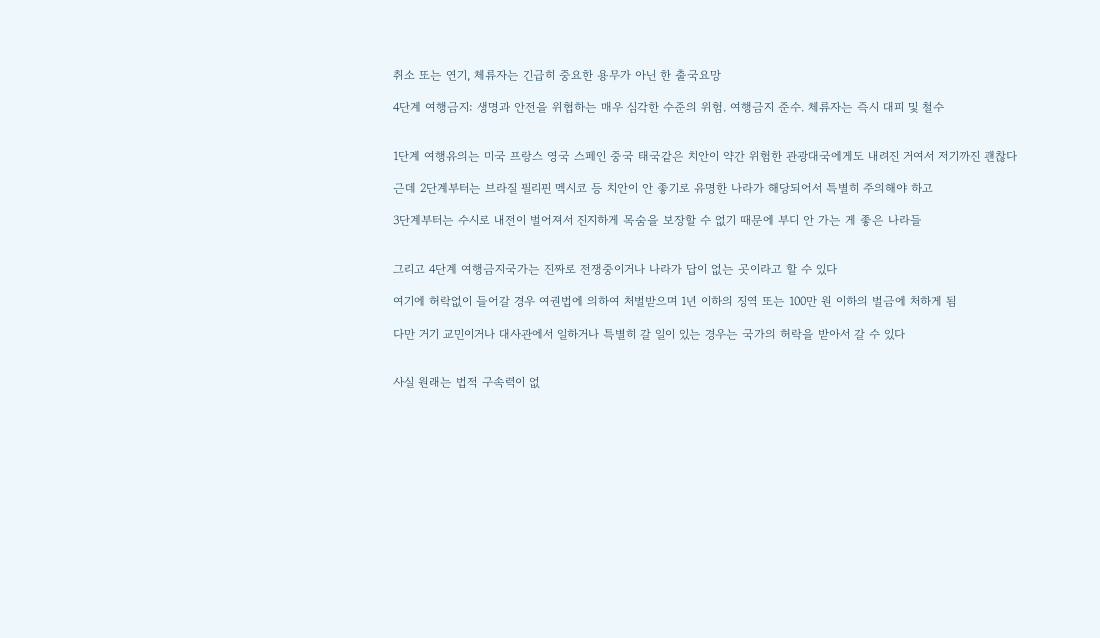취소 또는 연기, 체류자는 긴급히 중요한 용무가 아닌 한 출국요망

4단계 여행금지: 생명과 안전을 위협하는 매우 심각한 수준의 위험. 여행금지 준수. 체류자는 즉시 대피 및 철수


1단계 여행유의는 미국 프랑스 영국 스페인 중국 태국같은 치안이 약간 위험한 관광대국에게도 내려진 거여서 저기까진 괜찮다

근데 2단계부터는 브라질 필리핀 멕시코 등 치안이 안 좋기로 유명한 나라가 해당되어서 특별히 주의해야 하고

3단계부터는 수시로 내전이 벌어져서 진지하게 목숨을 보장할 수 없기 때문에 부디 안 가는 게 좋은 나라들


그리고 4단계 여행금지국가는 진짜로 전쟁중이거나 나라가 답이 없는 곳이라고 할 수 있다

여기에 허락없이 들어갈 경우 여권법에 의하여 처벌받으며 1년 이하의 징역 또는 100만 원 이하의 벌금에 처하게 됨

다만 거기 교민이거나 대사관에서 일하거나 특별히 갈 일이 있는 경우는 국가의 허락을 받아서 갈 수 있다


사실 원래는 법적 구속력이 없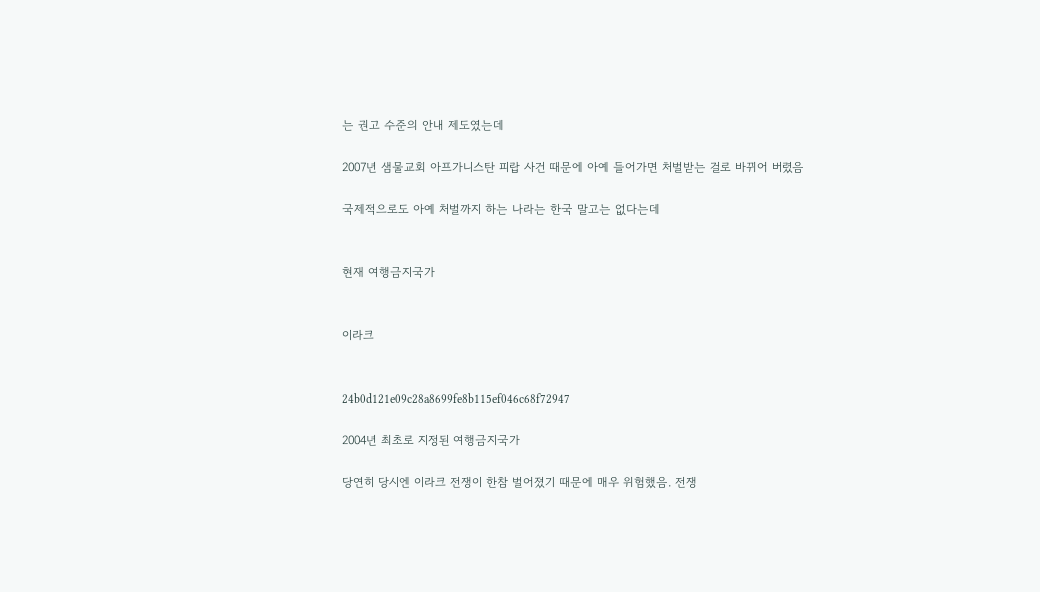는 권고 수준의 안내 제도였는데

2007년 샘물교회 아프가니스탄 피랍 사건 때문에 아예 들어가면 처벌받는 걸로 바뀌어 버렸음

국제적으로도 아예 처벌까지 하는 나라는 한국 말고는 없다는데


현재 여행금지국가


이라크


24b0d121e09c28a8699fe8b115ef046c68f72947

2004년 최초로 지정된 여행금지국가

당연히 당시엔 이라크 전쟁이 한참 벌어졌기 때문에 매우 위험했음. 전쟁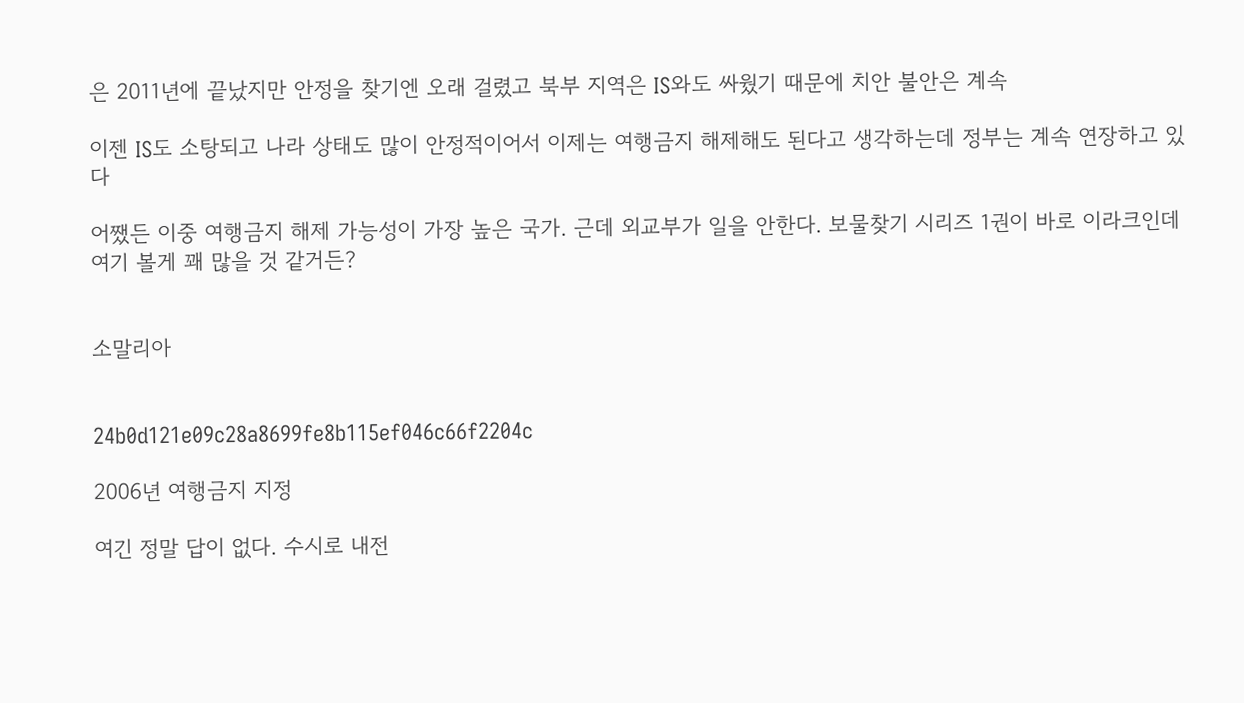은 2011년에 끝났지만 안정을 찾기엔 오래 걸렸고 북부 지역은 IS와도 싸웠기 때문에 치안 불안은 계속

이젠 IS도 소탕되고 나라 상태도 많이 안정적이어서 이제는 여행금지 해제해도 된다고 생각하는데 정부는 계속 연장하고 있다

어쨌든 이중 여행금지 해제 가능성이 가장 높은 국가. 근데 외교부가 일을 안한다. 보물찾기 시리즈 1권이 바로 이라크인데 여기 볼게 꽤 많을 것 같거든?


소말리아


24b0d121e09c28a8699fe8b115ef046c66f2204c

2006년 여행금지 지정

여긴 정말 답이 없다. 수시로 내전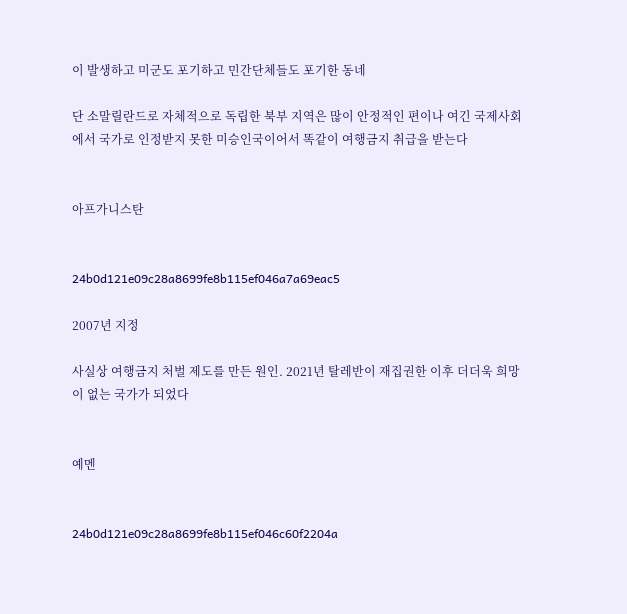이 발생하고 미군도 포기하고 민간단체들도 포기한 동네

단 소말릴란드로 자체적으로 독립한 북부 지역은 많이 안정적인 편이나 여긴 국제사회에서 국가로 인정받지 못한 미승인국이어서 똑같이 여행금지 취급을 받는다


아프가니스탄


24b0d121e09c28a8699fe8b115ef046a7a69eac5

2007년 지정

사실상 여행금지 처벌 제도를 만든 원인. 2021년 탈레반이 재집권한 이후 더더욱 희망이 없는 국가가 되었다


예멘


24b0d121e09c28a8699fe8b115ef046c60f2204a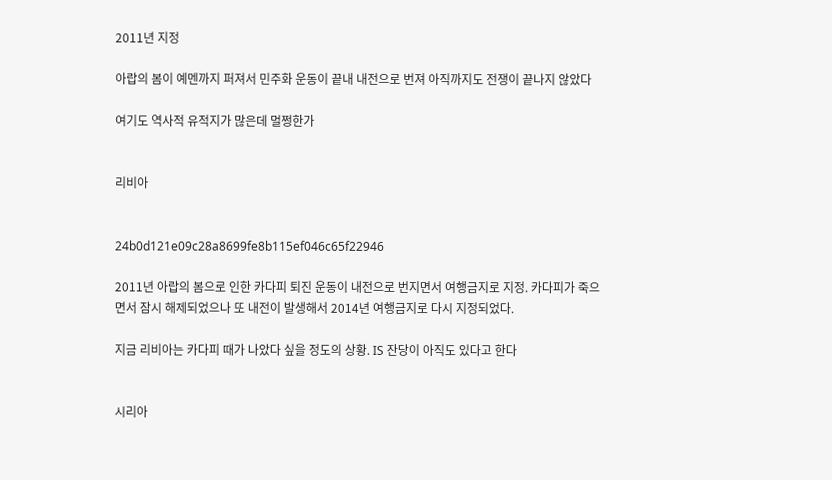2011년 지정

아랍의 봄이 예멘까지 퍼져서 민주화 운동이 끝내 내전으로 번져 아직까지도 전쟁이 끝나지 않았다

여기도 역사적 유적지가 많은데 멀쩡한가


리비아


24b0d121e09c28a8699fe8b115ef046c65f22946

2011년 아랍의 봄으로 인한 카다피 퇴진 운동이 내전으로 번지면서 여행금지로 지정. 카다피가 죽으면서 잠시 해제되었으나 또 내전이 발생해서 2014년 여행금지로 다시 지정되었다.

지금 리비아는 카다피 때가 나았다 싶을 정도의 상황. IS 잔당이 아직도 있다고 한다


시리아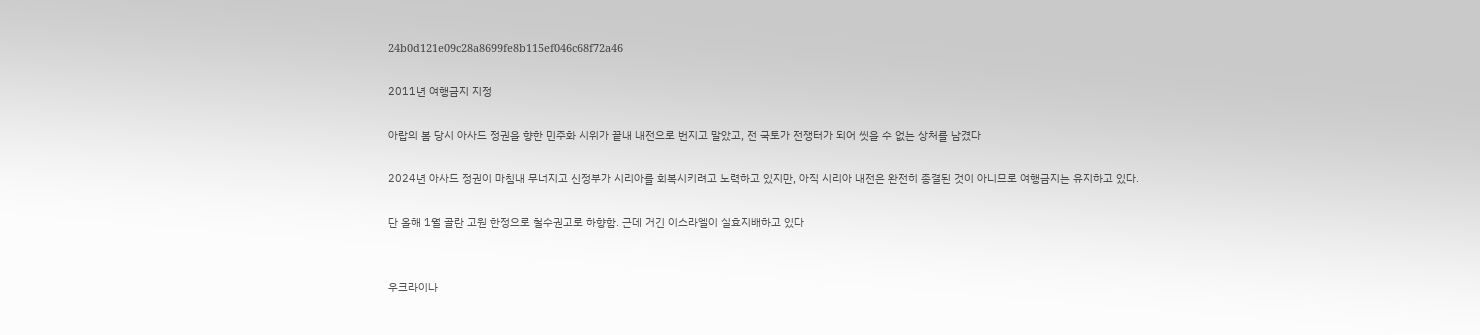24b0d121e09c28a8699fe8b115ef046c68f72a46

2011년 여행금지 지정

아랍의 봄 당시 아사드 정권을 향한 민주화 시위가 끝내 내전으로 번지고 말았고, 전 국토가 전쟁터가 되어 씻을 수 없는 상처를 남겼다

2024년 아사드 정권이 마침내 무너지고 신정부가 시리아를 회복시키려고 노력하고 있지만, 아직 시리아 내전은 완전히 종결된 것이 아니므로 여행금지는 유지하고 있다.

단 올해 1월 골란 고원 한정으로 철수권고로 하향함. 근데 거긴 이스라엘이 실효지배하고 있다


우크라이나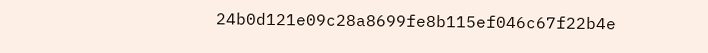24b0d121e09c28a8699fe8b115ef046c67f22b4e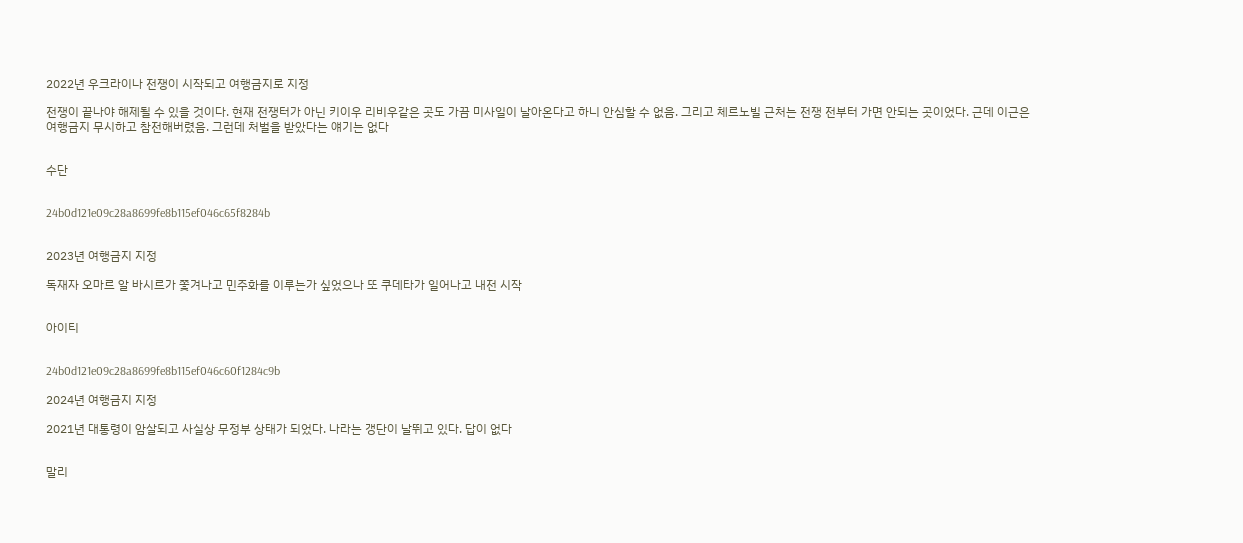2022년 우크라이나 전쟁이 시작되고 여행금지로 지정

전쟁이 끝나야 해제될 수 있을 것이다. 현재 전쟁터가 아닌 키이우 리비우같은 곳도 가끔 미사일이 날아온다고 하니 안심할 수 없음. 그리고 체르노빌 근처는 전쟁 전부터 가면 안되는 곳이었다. 근데 이근은 여행금지 무시하고 참전해버렸음. 그런데 처벌을 받았다는 얘기는 없다


수단


24b0d121e09c28a8699fe8b115ef046c65f8284b


2023년 여행금지 지정

독재자 오마르 알 바시르가 쫓겨나고 민주화를 이루는가 싶었으나 또 쿠데타가 일어나고 내전 시작


아이티


24b0d121e09c28a8699fe8b115ef046c60f1284c9b

2024년 여행금지 지정

2021년 대통령이 암살되고 사실상 무정부 상태가 되었다. 나라는 갱단이 날뛰고 있다. 답이 없다


말리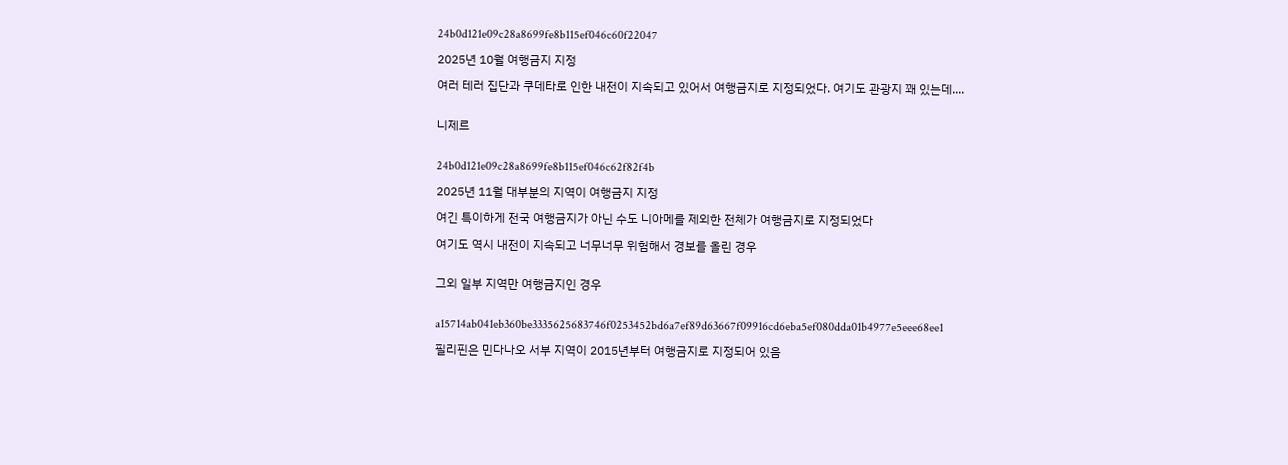24b0d121e09c28a8699fe8b115ef046c60f22047

2025년 10월 여행금지 지정

여러 테러 집단과 쿠데타로 인한 내전이 지속되고 있어서 여행금지로 지정되었다. 여기도 관광지 꽤 있는데....


니제르


24b0d121e09c28a8699fe8b115ef046c62f82f4b

2025년 11월 대부분의 지역이 여행금지 지정

여긴 특이하게 전국 여행금지가 아닌 수도 니아메를 제외한 전체가 여행금지로 지정되었다

여기도 역시 내전이 지속되고 너무너무 위험해서 경보를 올린 경우


그외 일부 지역만 여행금지인 경우


a15714ab041eb360be3335625683746f0253452bd6a7ef89d63667f09916cd6eba5ef080dda01b4977e5eee68ee1

필리핀은 민다나오 서부 지역이 2015년부터 여행금지로 지정되어 있음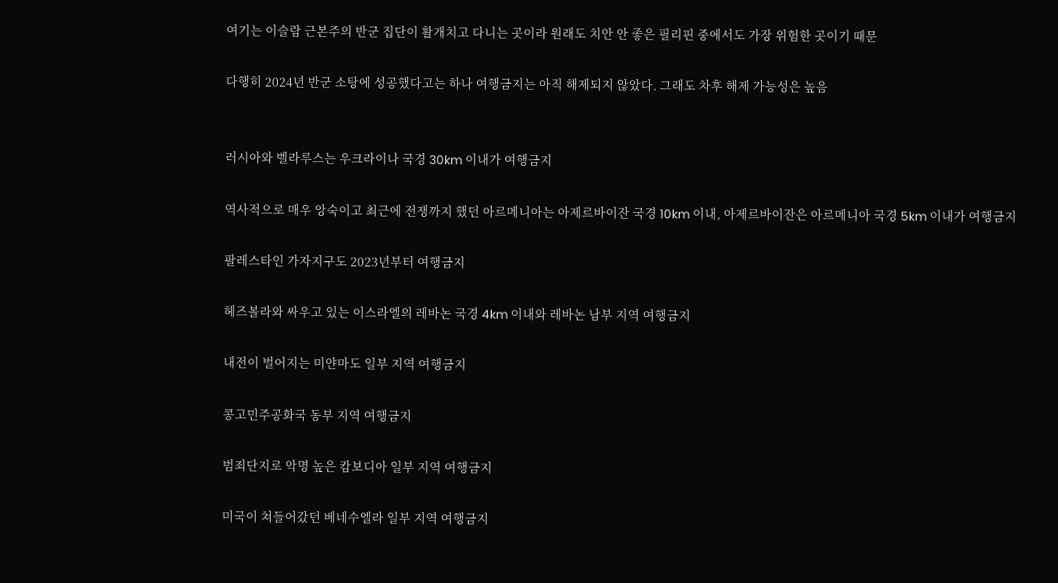여기는 이슬람 근본주의 반군 집단이 활개치고 다니는 곳이라 원래도 치안 안 좋은 필리핀 중에서도 가장 위험한 곳이기 때문

다행히 2024년 반군 소탕에 성공했다고는 하나 여행금지는 아직 해제되지 않았다. 그래도 차후 해제 가능성은 높음


러시아와 벨라루스는 우크라이나 국경 30km 이내가 여행금지

역사적으로 매우 앙숙이고 최근에 전쟁까지 했던 아르메니아는 아제르바이잔 국경 10km 이내, 아제르바이잔은 아르메니아 국경 5km 이내가 여행금지

팔레스타인 가자지구도 2023년부터 여행금지

헤즈볼라와 싸우고 있는 이스라엘의 레바논 국경 4km 이내와 레바논 남부 지역 여행금지

내전이 벌어지는 미얀마도 일부 지역 여행금지

콩고민주공화국 동부 지역 여행금지

범죄단지로 악명 높은 캄보디아 일부 지역 여행금지

미국이 쳐들어갔던 베네수엘라 일부 지역 여행금지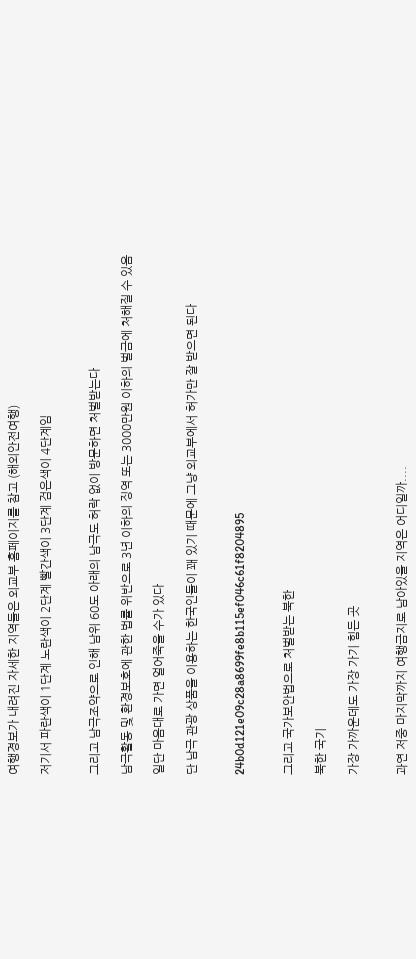여행경보가 내려진 자세한 지역들은 외교부 홈페이지를 참고 (해외안전여행)

저기서 파란색이 1단계 노란색이 2단계 빨간색이 3단계 검은색이 4단계임


그리고 남극조약으로 인해 남위 60도 아래의 남극도 허락 없이 방문하면 처벌받는다

남극활동 및 환경보호에 관한 법률 위반으로 3년 이하의 징역 또는 3000만원 이하의 벌금에 처해질 수 있음

일단 마음대로 가면 얼어죽을 수가 있다

단 남극 관광 상품을 이용하는 한국인들이 꽤 있기 때문에 그냥 외교부에서 허가만 잘 받으면 된다


24b0d121e09c28a8699fe8b115ef046c61f8204895


그리고 국가보안법으로 처벌받는 북한

북한 국기

가장 가까운데도 가장 가기 힘든 곳


과연 저중 마지막까지 여행금지로 남아있을 지역은 어디일까....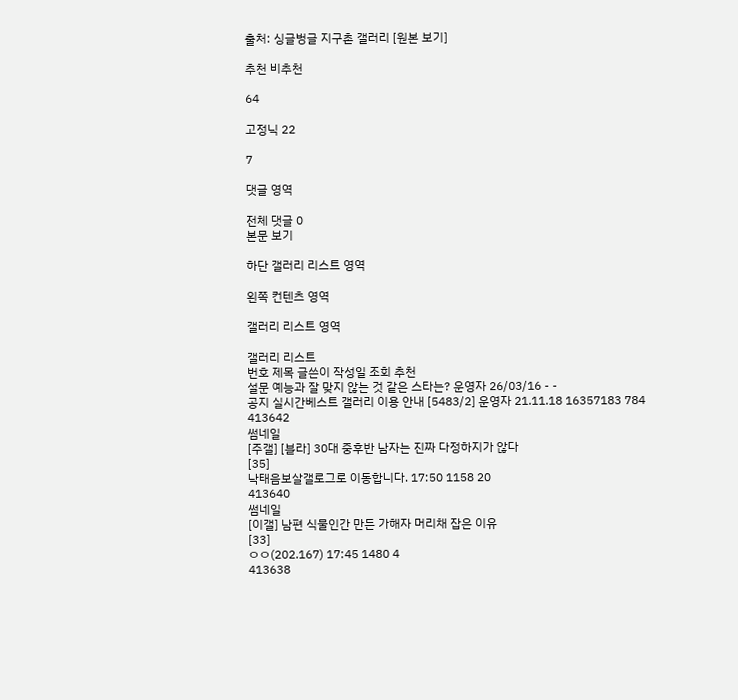출처: 싱글벙글 지구촌 갤러리 [원본 보기]

추천 비추천

64

고정닉 22

7

댓글 영역

전체 댓글 0
본문 보기

하단 갤러리 리스트 영역

왼쪽 컨텐츠 영역

갤러리 리스트 영역

갤러리 리스트
번호 제목 글쓴이 작성일 조회 추천
설문 예능과 잘 맞지 않는 것 같은 스타는? 운영자 26/03/16 - -
공지 실시간베스트 갤러리 이용 안내 [5483/2] 운영자 21.11.18 16357183 784
413642
썸네일
[주갤] [블라] 30대 중후반 남자는 진짜 다정하지가 않다
[35]
낙태음보살갤로그로 이동합니다. 17:50 1158 20
413640
썸네일
[이갤] 남편 식물인간 만든 가해자 머리채 잡은 이유
[33]
ㅇㅇ(202.167) 17:45 1480 4
413638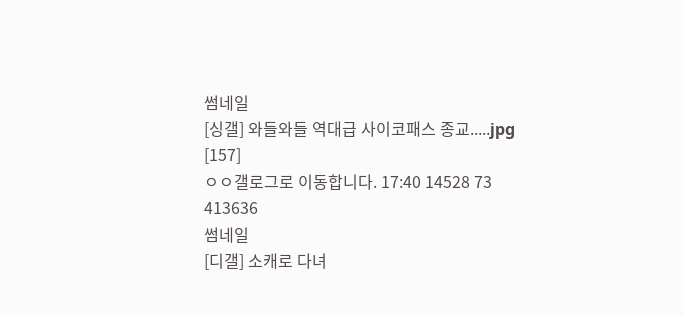썸네일
[싱갤] 와들와들 역대급 사이코패스 종교.....jpg
[157]
ㅇㅇ갤로그로 이동합니다. 17:40 14528 73
413636
썸네일
[디갤] 소캐로 다녀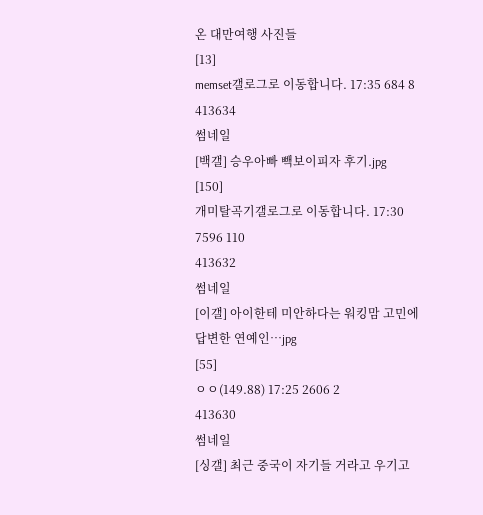온 대만여행 사진들
[13]
memset갤로그로 이동합니다. 17:35 684 8
413634
썸네일
[백갤] 승우아빠 빽보이피자 후기.jpg
[150]
개미탈곡기갤로그로 이동합니다. 17:30 7596 110
413632
썸네일
[이갤] 아이한테 미안하다는 워킹맘 고민에 답변한 연예인…jpg
[55]
ㅇㅇ(149.88) 17:25 2606 2
413630
썸네일
[싱갤] 최근 중국이 자기들 거라고 우기고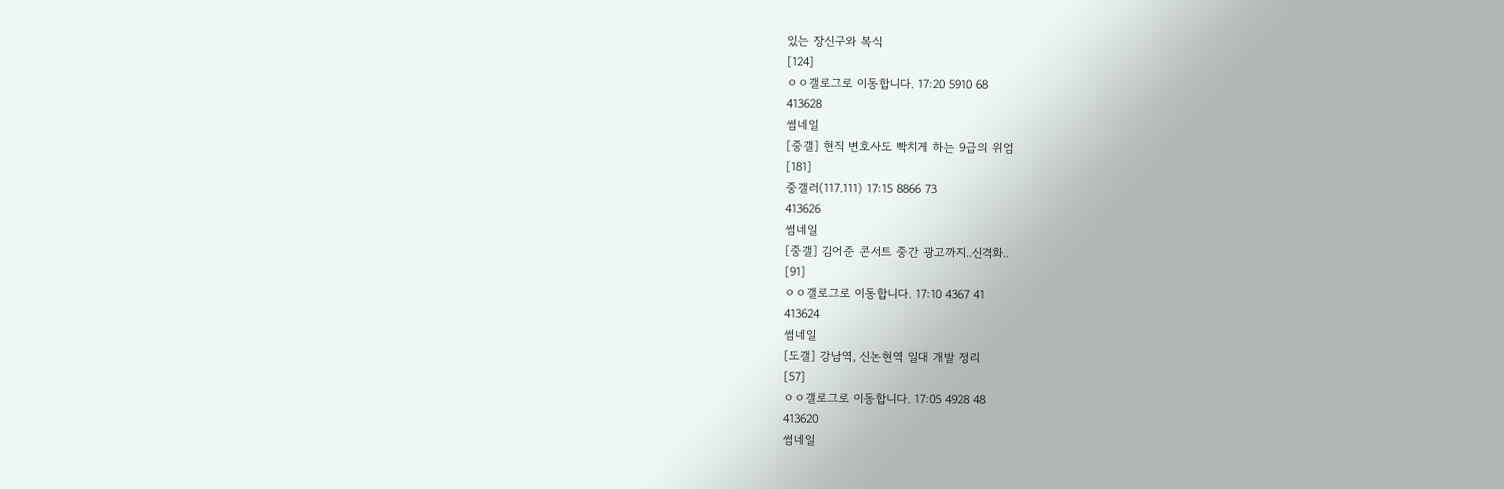있는 장신구와 복식
[124]
ㅇㅇ갤로그로 이동합니다. 17:20 5910 68
413628
썸네일
[중갤] 현직 변호사도 빡치게 하는 9급의 위엄
[181]
중갤러(117.111) 17:15 8866 73
413626
썸네일
[중갤] 김어준 콘서트 중간 광고까지..신격화..
[91]
ㅇㅇ갤로그로 이동합니다. 17:10 4367 41
413624
썸네일
[도갤] 강남역, 신논현역 일대 개발 정리
[57]
ㅇㅇ갤로그로 이동합니다. 17:05 4928 48
413620
썸네일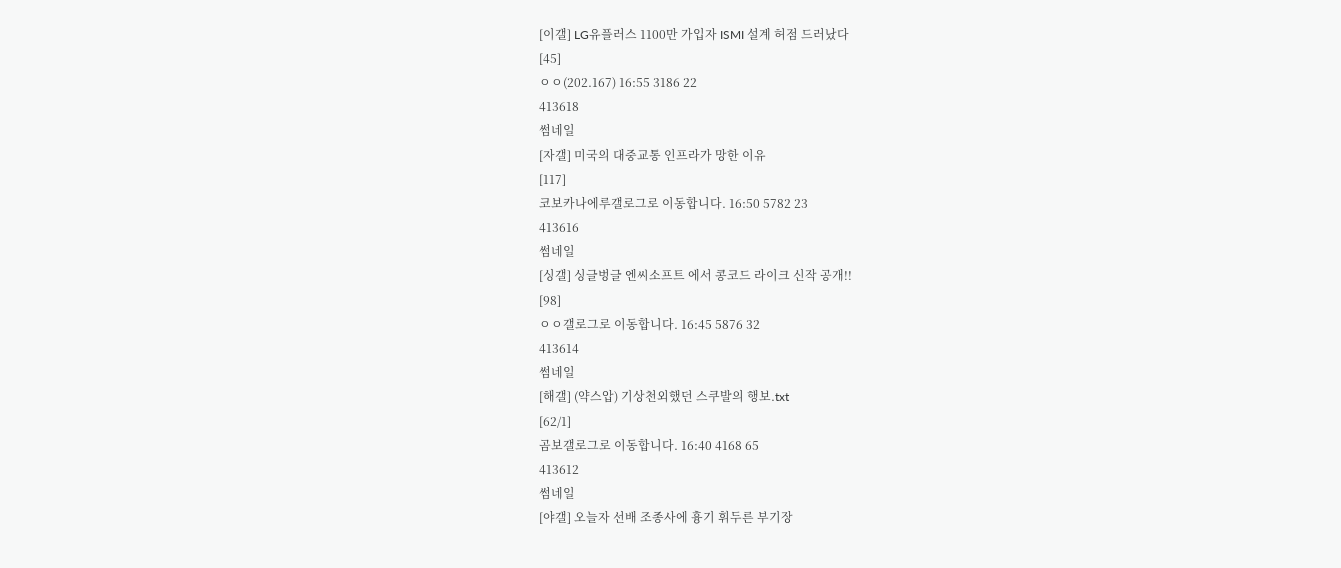[이갤] LG유플러스 1100만 가입자 ISMI 설계 허점 드러났다
[45]
ㅇㅇ(202.167) 16:55 3186 22
413618
썸네일
[자갤] 미국의 대중교통 인프라가 망한 이유
[117]
코보카나에루갤로그로 이동합니다. 16:50 5782 23
413616
썸네일
[싱갤] 싱글벙글 엔씨소프트 에서 콩코드 라이크 신작 공개!!
[98]
ㅇㅇ갤로그로 이동합니다. 16:45 5876 32
413614
썸네일
[해갤] (약스압) 기상천외했던 스쿠발의 행보.txt
[62/1]
곰보갤로그로 이동합니다. 16:40 4168 65
413612
썸네일
[야갤] 오늘자 선배 조종사에 흉기 휘두른 부기장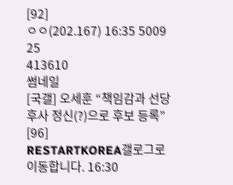[92]
ㅇㅇ(202.167) 16:35 5009 25
413610
썸네일
[국갤] 오세훈 “책임감과 선당후사 정신(?)으로 후보 등록”
[96]
RESTARTKOREA갤로그로 이동합니다. 16:30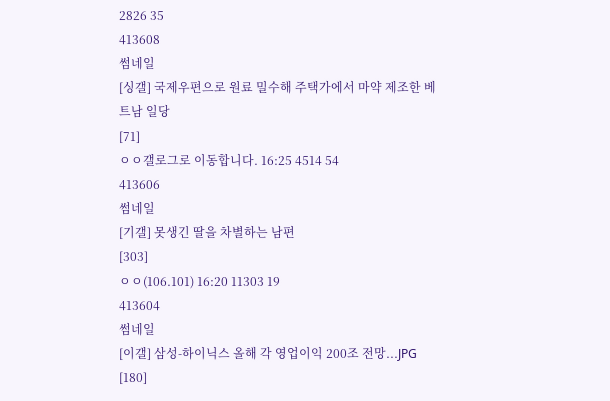2826 35
413608
썸네일
[싱갤] 국제우편으로 원료 밀수해 주택가에서 마약 제조한 베트남 일당
[71]
ㅇㅇ갤로그로 이동합니다. 16:25 4514 54
413606
썸네일
[기갤] 못생긴 딸을 차별하는 남편
[303]
ㅇㅇ(106.101) 16:20 11303 19
413604
썸네일
[이갤] 삼성-하이닉스 올해 각 영업이익 200조 전망...JPG
[180]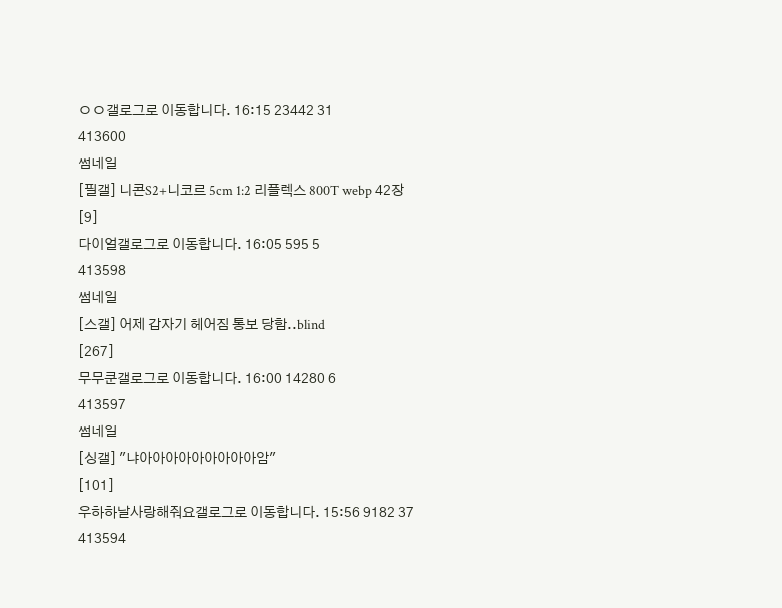ㅇㅇ갤로그로 이동합니다. 16:15 23442 31
413600
썸네일
[필갤] 니콘S2+니코르 5cm 1:2 리플렉스 800T webp 42장
[9]
다이얼갤로그로 이동합니다. 16:05 595 5
413598
썸네일
[스갤] 어제 갑자기 헤어짐 통보 당함..blind
[267]
무무쿤갤로그로 이동합니다. 16:00 14280 6
413597
썸네일
[싱갤] "냐아아아아아아아아아암"
[101]
우하하날사랑해줘요갤로그로 이동합니다. 15:56 9182 37
413594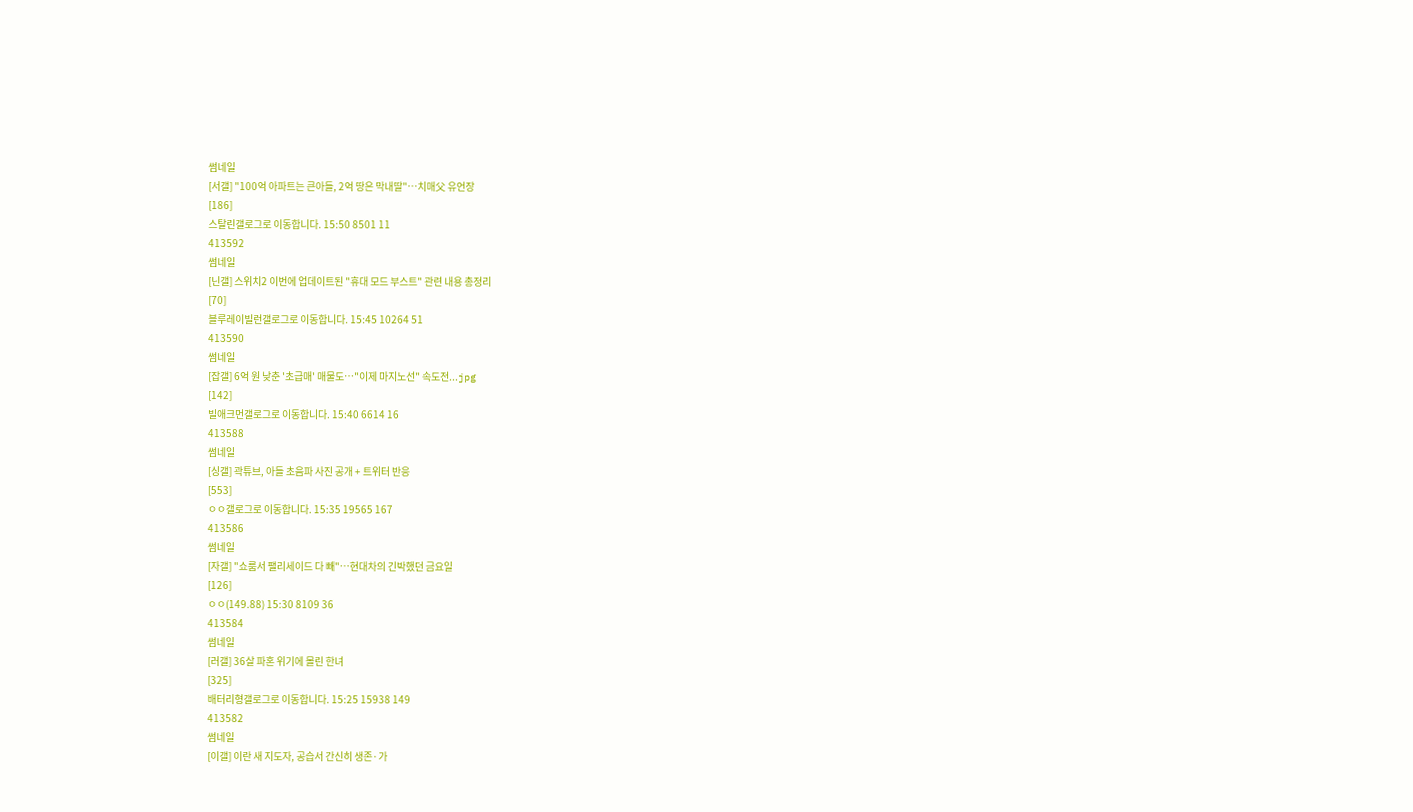썸네일
[서갤] "100억 아파트는 큰아들, 2억 땅은 막내딸"…치매父 유언장
[186]
스탈린갤로그로 이동합니다. 15:50 8501 11
413592
썸네일
[닌갤] 스위치2 이번에 업데이트된 "휴대 모드 부스트" 관련 내용 총정리
[70]
블루레이빌런갤로그로 이동합니다. 15:45 10264 51
413590
썸네일
[잡갤] 6억 원 낮춘 '초급매' 매물도…"이제 마지노선" 속도전...jpg
[142]
빌애크먼갤로그로 이동합니다. 15:40 6614 16
413588
썸네일
[싱갤] 곽튜브, 아들 초음파 사진 공개 + 트위터 반응
[553]
ㅇㅇ갤로그로 이동합니다. 15:35 19565 167
413586
썸네일
[자갤] "쇼룸서 팰리세이드 다 빼"…현대차의 긴박했던 금요일
[126]
ㅇㅇ(149.88) 15:30 8109 36
413584
썸네일
[러갤] 36살 파혼 위기에 몰린 한녀
[325]
배터리형갤로그로 이동합니다. 15:25 15938 149
413582
썸네일
[이갤] 이란 새 지도자, 공습서 간신히 생존·가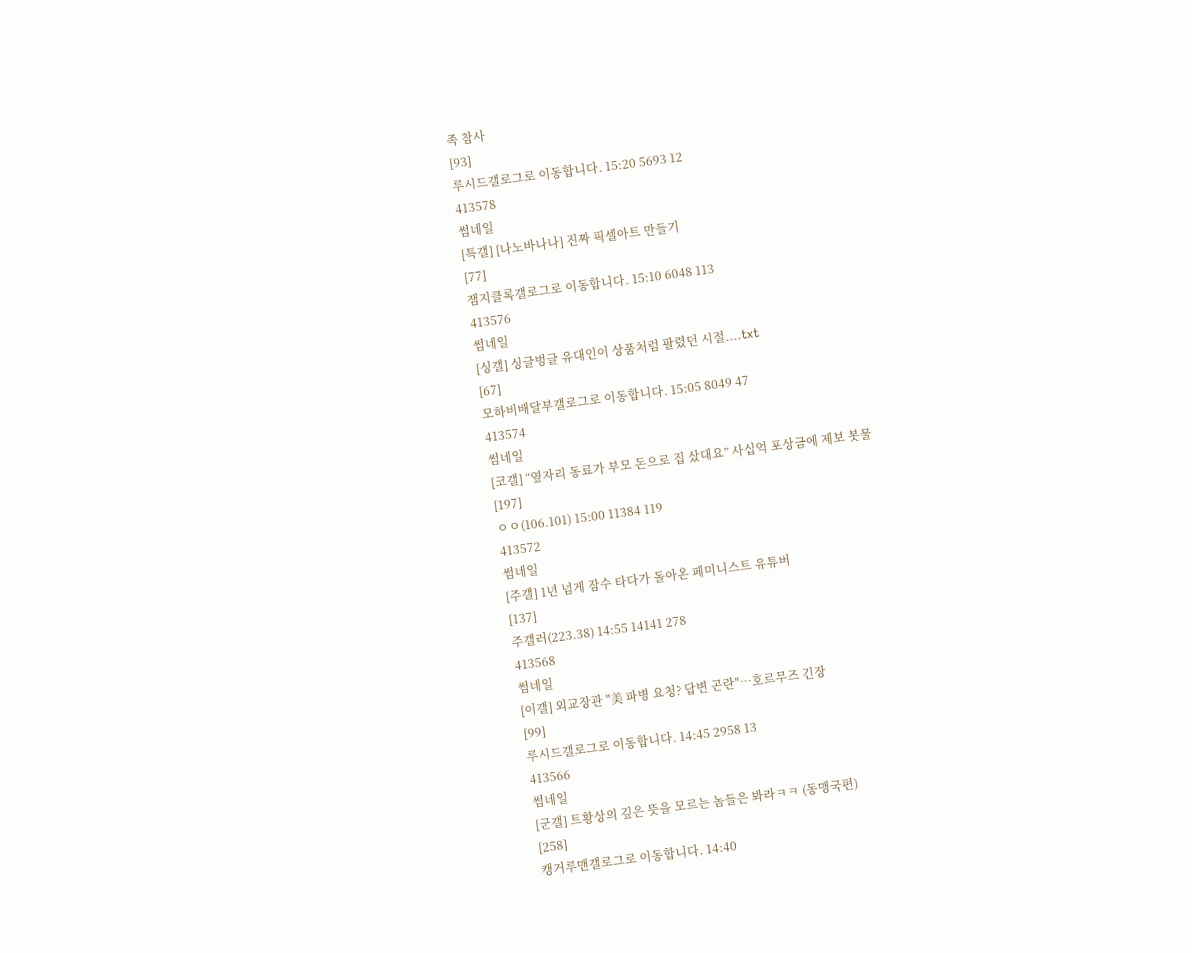족 참사
[93]
루시드갤로그로 이동합니다. 15:20 5693 12
413578
썸네일
[특갤] [나노바나나] 진짜 픽셀아트 만들기
[77]
잼지클록갤로그로 이동합니다. 15:10 6048 113
413576
썸네일
[싱갤] 싱글벙글 유대인이 상품처럼 팔렸던 시절....txt
[67]
모하비배달부갤로그로 이동합니다. 15:05 8049 47
413574
썸네일
[코갤] “옆자리 동료가 부모 돈으로 집 샀대요” 사십억 포상금에 제보 봇물
[197]
ㅇㅇ(106.101) 15:00 11384 119
413572
썸네일
[주갤] 1년 넘게 잠수 타다가 돌아온 페미니스트 유튜버
[137]
주갤러(223.38) 14:55 14141 278
413568
썸네일
[이갤] 외교장관 "美 파병 요청? 답변 곤란"…호르무즈 긴장
[99]
루시드갤로그로 이동합니다. 14:45 2958 13
413566
썸네일
[군갤] 트황상의 깊은 뜻을 모르는 놈들은 봐라ㅋㅋ (동맹국편)
[258]
캥거루맨갤로그로 이동합니다. 14:40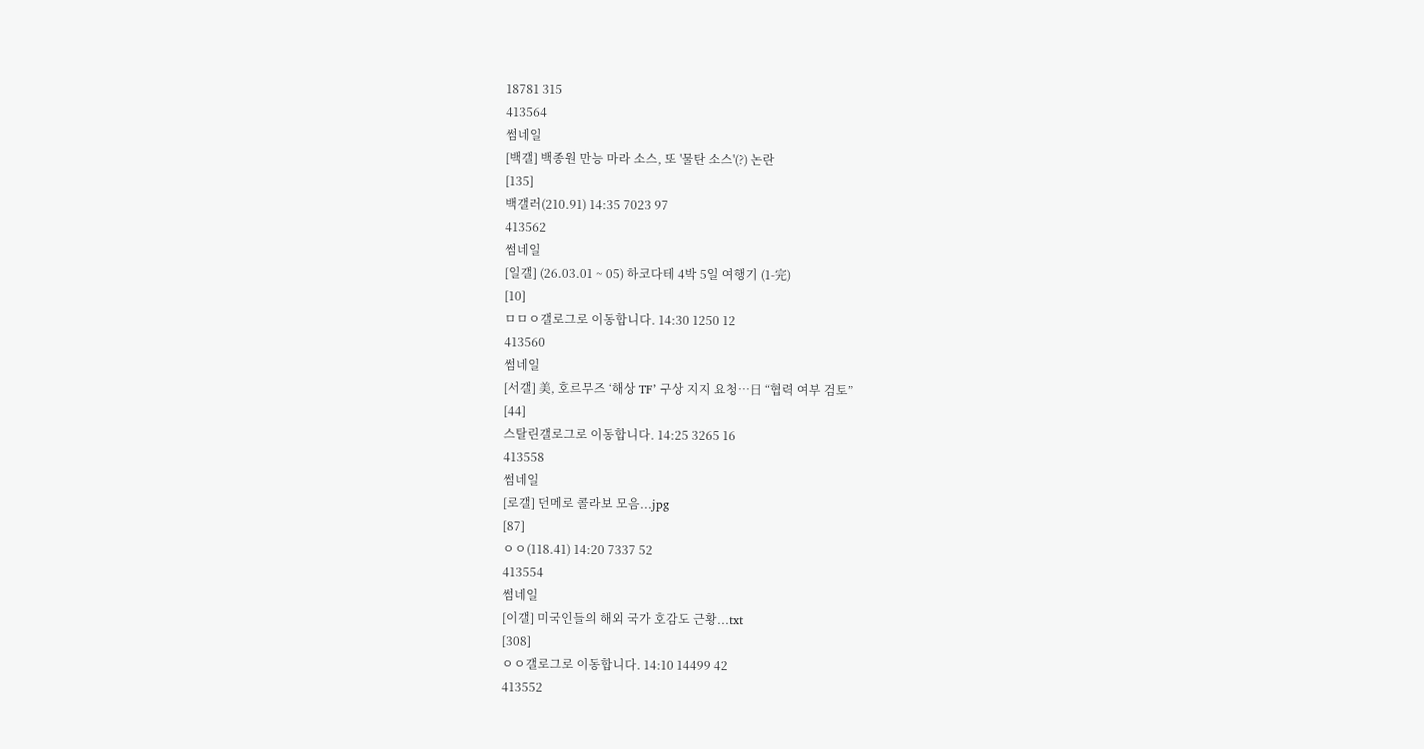18781 315
413564
썸네일
[백갤] 백종원 만능 마라 소스, 또 '물탄 소스'(?) 논란
[135]
백갤러(210.91) 14:35 7023 97
413562
썸네일
[일갤] (26.03.01 ~ 05) 하코다테 4박 5일 여행기 (1-完)
[10]
ㅁㅁㅇ갤로그로 이동합니다. 14:30 1250 12
413560
썸네일
[서갤] 美, 호르무즈 ‘해상 TF’ 구상 지지 요청…日 “협력 여부 검토”
[44]
스탈린갤로그로 이동합니다. 14:25 3265 16
413558
썸네일
[로갤] 던메로 콜라보 모음...jpg
[87]
ㅇㅇ(118.41) 14:20 7337 52
413554
썸네일
[이갤] 미국인들의 해외 국가 호감도 근황...txt
[308]
ㅇㅇ갤로그로 이동합니다. 14:10 14499 42
413552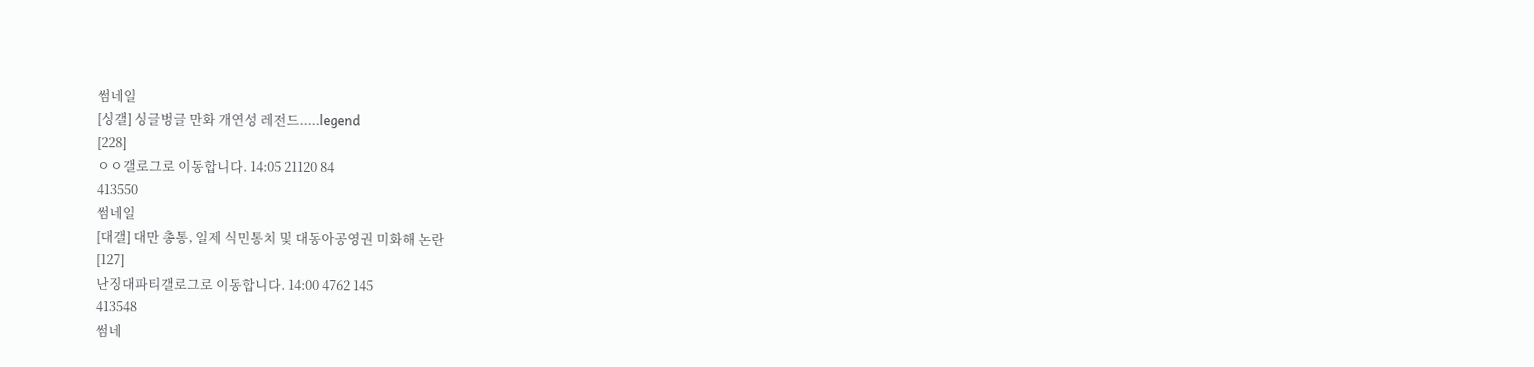썸네일
[싱갤] 싱글벙글 만화 개연성 레전드.....legend
[228]
ㅇㅇ갤로그로 이동합니다. 14:05 21120 84
413550
썸네일
[대갤] 대만 총통, 일제 식민통치 및 대동아공영권 미화해 논란
[127]
난징대파티갤로그로 이동합니다. 14:00 4762 145
413548
썸네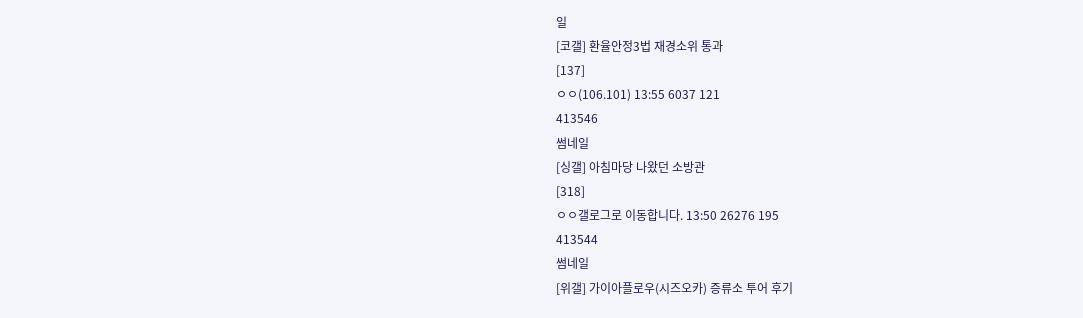일
[코갤] 환율안정3법 재경소위 통과
[137]
ㅇㅇ(106.101) 13:55 6037 121
413546
썸네일
[싱갤] 아침마당 나왔던 소방관
[318]
ㅇㅇ갤로그로 이동합니다. 13:50 26276 195
413544
썸네일
[위갤] 가이아플로우(시즈오카) 증류소 투어 후기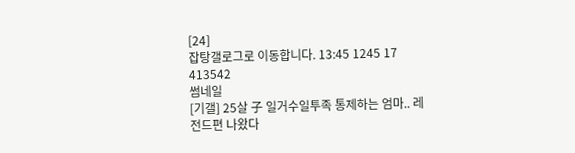[24]
잡탕갤로그로 이동합니다. 13:45 1245 17
413542
썸네일
[기갤] 25살 子 일거수일투족 통제하는 엄마.. 레전드편 나왔다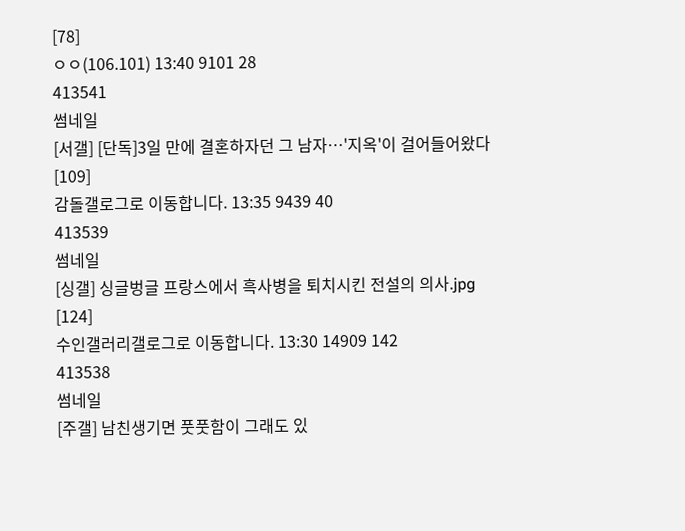[78]
ㅇㅇ(106.101) 13:40 9101 28
413541
썸네일
[서갤] [단독]3일 만에 결혼하자던 그 남자…'지옥'이 걸어들어왔다
[109]
감돌갤로그로 이동합니다. 13:35 9439 40
413539
썸네일
[싱갤] 싱글벙글 프랑스에서 흑사병을 퇴치시킨 전설의 의사.jpg
[124]
수인갤러리갤로그로 이동합니다. 13:30 14909 142
413538
썸네일
[주갤] 남친생기면 풋풋함이 그래도 있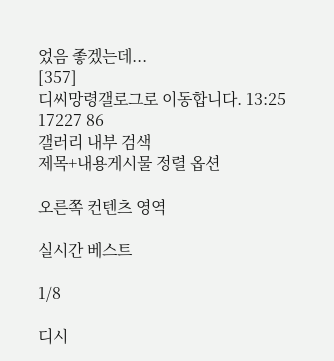었음 좋겠는데...
[357]
디씨망령갤로그로 이동합니다. 13:25 17227 86
갤러리 내부 검색
제목+내용게시물 정렬 옵션

오른쪽 컨텐츠 영역

실시간 베스트

1/8

디시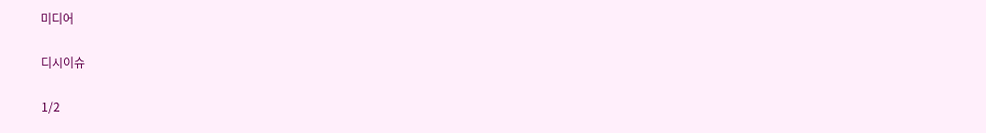미디어

디시이슈

1/2